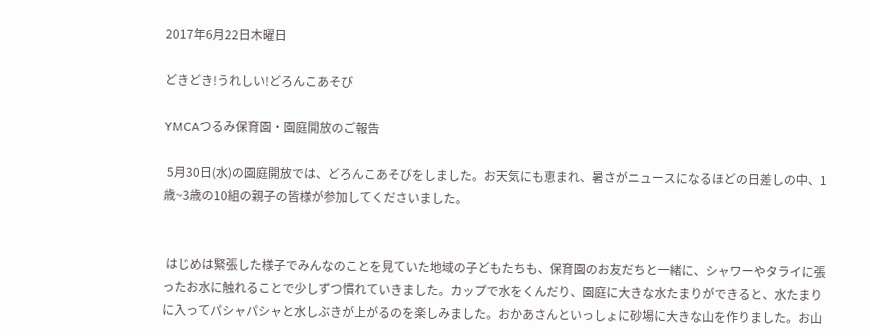2017年6月22日木曜日

どきどき!うれしい!どろんこあそび

YMCAつるみ保育園・園庭開放のご報告

 5月30日(水)の園庭開放では、どろんこあそびをしました。お天気にも恵まれ、暑さがニュースになるほどの日差しの中、1歳~3歳の10組の親子の皆様が参加してくださいました。


 はじめは緊張した様子でみんなのことを見ていた地域の子どもたちも、保育園のお友だちと一緒に、シャワーやタライに張ったお水に触れることで少しずつ慣れていきました。カップで水をくんだり、園庭に大きな水たまりができると、水たまりに入ってパシャパシャと水しぶきが上がるのを楽しみました。おかあさんといっしょに砂場に大きな山を作りました。お山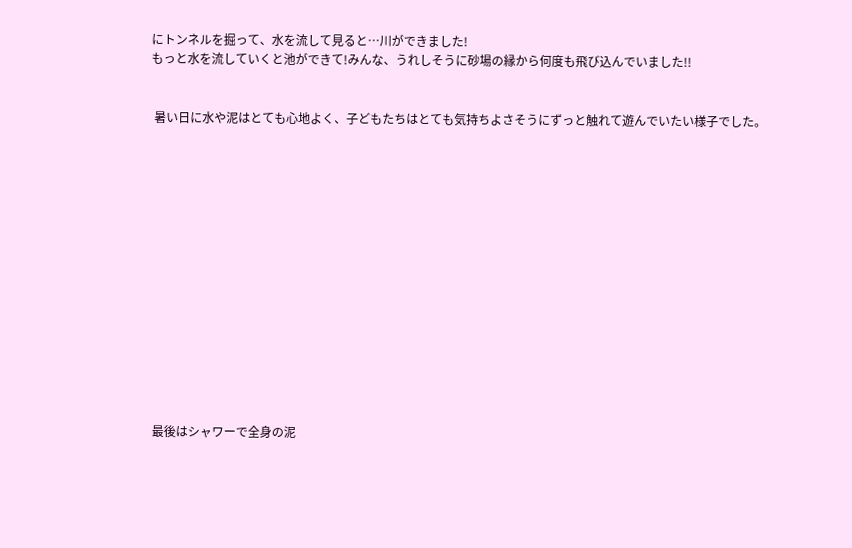にトンネルを掘って、水を流して見ると…川ができました!
もっと水を流していくと池ができて!みんな、うれしそうに砂場の縁から何度も飛び込んでいました!!


 暑い日に水や泥はとても心地よく、子どもたちはとても気持ちよさそうにずっと触れて遊んでいたい様子でした。















 最後はシャワーで全身の泥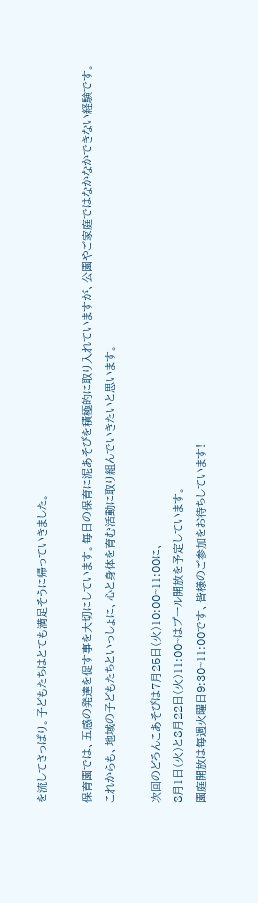を流してさっぱり。子どもたちはとても満足そうに帰っていきました。

保育園では、五感の発達を促す事を大切にしています。毎日の保育に泥あそびを積極的に取り入れていますが、公園やご家庭ではなかなかできない経験です。
これからも、地域の子どもたちといっしょに、心と身体を育む活動に取り組んでいきたいと思います。

次回のどろんこあそびは7月25日(火)10:00~11:00に、
8月1日(火)と8月22日(火)11:00~はプール開放を予定しています。
園庭開放は毎週火曜日9:30~11:00です、皆様のご参加をお待ちしています!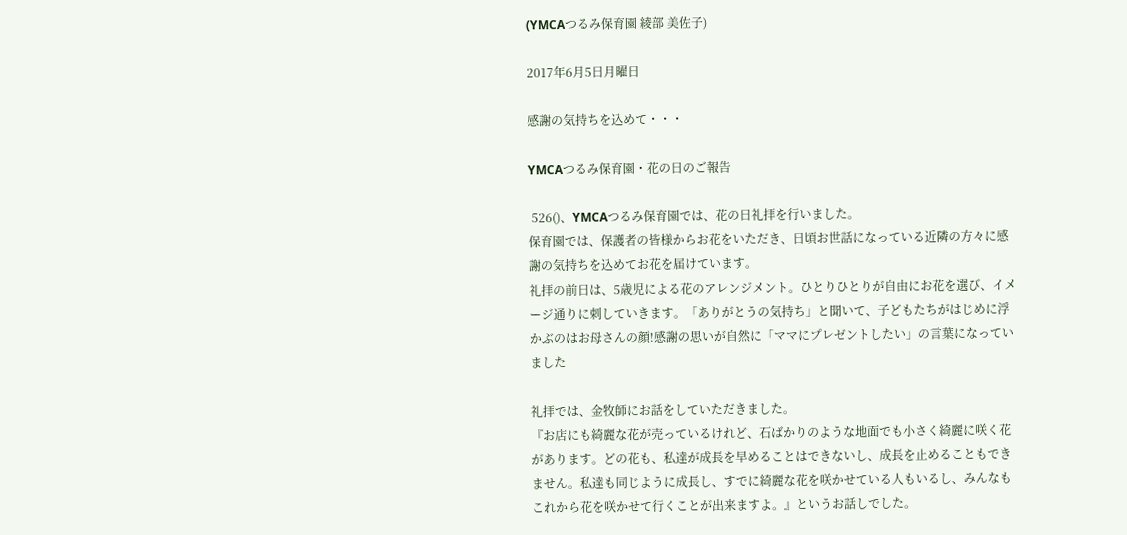(YMCAつるみ保育園 綾部 美佐子)

2017年6月5日月曜日

感謝の気持ちを込めて・・・

YMCAつるみ保育園・花の日のご報告

 526()、YMCAつるみ保育園では、花の日礼拝を行いました。
保育園では、保護者の皆様からお花をいただき、日頃お世話になっている近隣の方々に感謝の気持ちを込めてお花を届けています。
礼拝の前日は、5歳児による花のアレンジメント。ひとりひとりが自由にお花を選び、イメージ通りに刺していきます。「ありがとうの気持ち」と聞いて、子どもたちがはじめに浮かぶのはお母さんの顔!感謝の思いが自然に「ママにプレゼントしたい」の言葉になっていました

礼拝では、金牧師にお話をしていただきました。
『お店にも綺麗な花が売っているけれど、石ばかりのような地面でも小さく綺麗に咲く花があります。どの花も、私達が成長を早めることはできないし、成長を止めることもできません。私達も同じように成長し、すでに綺麗な花を咲かせている人もいるし、みんなもこれから花を咲かせて行くことが出来ますよ。』というお話しでした。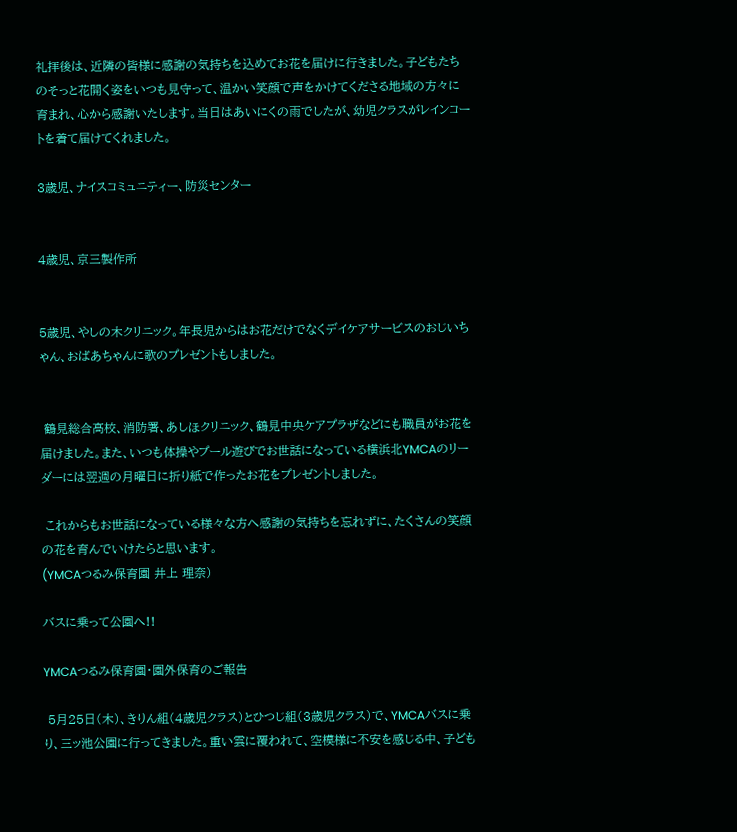礼拝後は、近隣の皆様に感謝の気持ちを込めてお花を届けに行きました。子どもたちのそっと花開く姿をいつも見守って、温かい笑顔で声をかけてくださる地域の方々に育まれ、心から感謝いたします。当日はあいにくの雨でしたが、幼児クラスがレインコートを着て届けてくれました。

3歳児、ナイスコミュニティー、防災センター


4歳児、京三製作所


5歳児、やしの木クリニック。年長児からはお花だけでなくデイケアサービスのおじいちゃん、おばあちゃんに歌のプレゼントもしました。


 鶴見総合高校、消防署、あしほクリニック、鶴見中央ケアプラザなどにも職員がお花を届けました。また、いつも体操やプール遊びでお世話になっている横浜北YMCAのリーダーには翌週の月曜日に折り紙で作ったお花をプレゼントしました。

 これからもお世話になっている様々な方へ感謝の気持ちを忘れずに、たくさんの笑顔の花を育んでいけたらと思います。
(YMCAつるみ保育園 井上 理奈)

バスに乗って公園へ!!

YMCAつるみ保育園・園外保育のご報告

 5月25日(木)、きりん組(4歳児クラス)とひつじ組(3歳児クラス)で、YMCAバスに乗り、三ッ池公園に行ってきました。重い雲に覆われて、空模様に不安を感じる中、子ども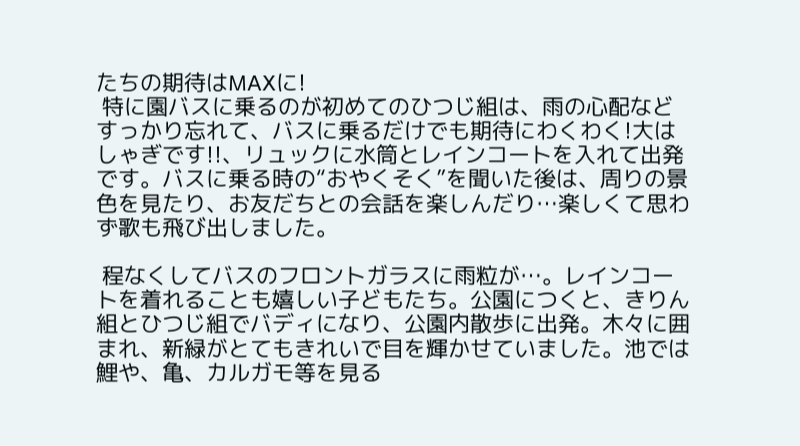たちの期待はMAXに!
 特に園バスに乗るのが初めてのひつじ組は、雨の心配などすっかり忘れて、バスに乗るだけでも期待にわくわく!大はしゃぎです!!、リュックに水筒とレインコートを入れて出発です。バスに乗る時の“おやくそく”を聞いた後は、周りの景色を見たり、お友だちとの会話を楽しんだり…楽しくて思わず歌も飛び出しました。

 程なくしてバスのフロントガラスに雨粒が…。レインコートを着れることも嬉しい子どもたち。公園につくと、きりん組とひつじ組でバディになり、公園内散歩に出発。木々に囲まれ、新緑がとてもきれいで目を輝かせていました。池では鯉や、亀、カルガモ等を見る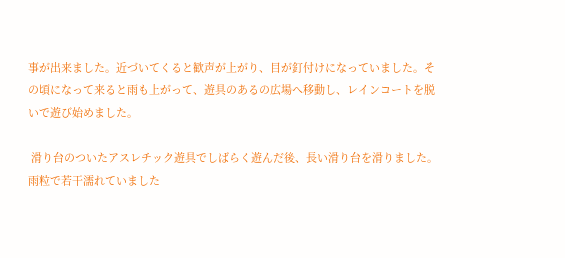事が出来ました。近づいてくると歓声が上がり、目が釘付けになっていました。その頃になって来ると雨も上がって、遊具のあるの広場へ移動し、レインコートを脱いで遊び始めました。

 滑り台のついたアスレチック遊具でしばらく遊んだ後、長い滑り台を滑りました。雨粒で若干濡れていました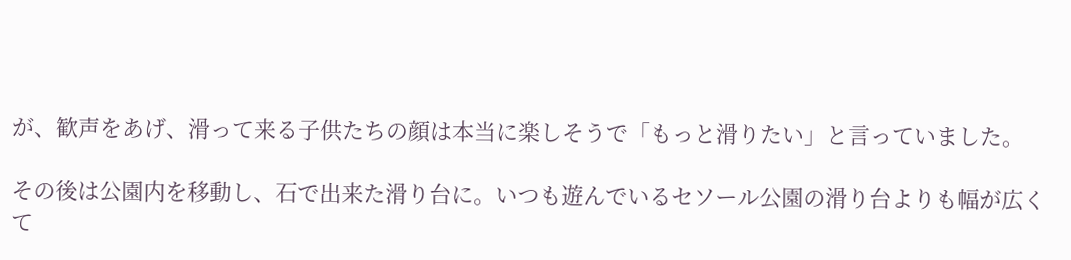が、歓声をあげ、滑って来る子供たちの顔は本当に楽しそうで「もっと滑りたい」と言っていました。

その後は公園内を移動し、石で出来た滑り台に。いつも遊んでいるセソール公園の滑り台よりも幅が広くて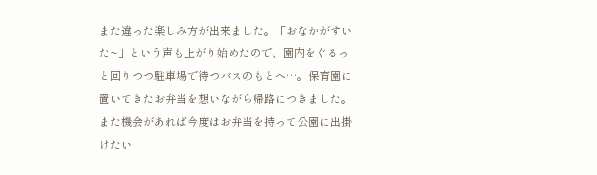また違った楽しみ方が出来ました。「おなかがすいた~」という声も上がり始めたので、園内をぐるっと回りつつ駐車場で待つバスのもとへ…。保育園に置いてきたお弁当を想いながら帰路につきました。また機会があれば今度はお弁当を持って公園に出掛けたい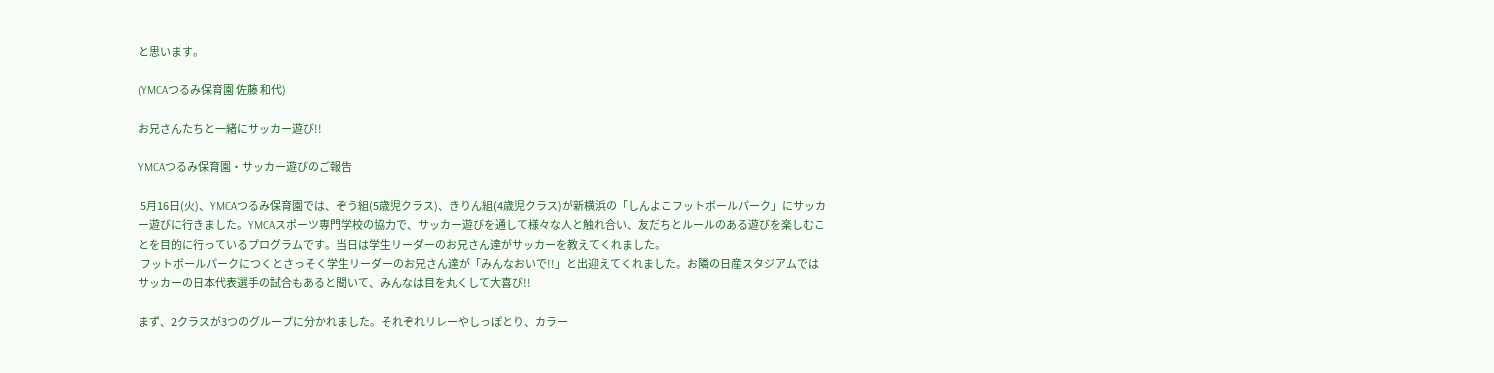と思います。

(YMCAつるみ保育園 佐藤 和代)

お兄さんたちと一緒にサッカー遊び!!

YMCAつるみ保育園・サッカー遊びのご報告

 5月16日(火)、YMCAつるみ保育園では、ぞう組(5歳児クラス)、きりん組(4歳児クラス)が新横浜の「しんよこフットボールパーク」にサッカー遊びに行きました。YMCAスポーツ専門学校の協力で、サッカー遊びを通して様々な人と触れ合い、友だちとルールのある遊びを楽しむことを目的に行っているプログラムです。当日は学生リーダーのお兄さん達がサッカーを教えてくれました。
 フットボールパークにつくとさっそく学生リーダーのお兄さん達が「みんなおいで!!」と出迎えてくれました。お隣の日産スタジアムではサッカーの日本代表選手の試合もあると聞いて、みんなは目を丸くして大喜び!!

まず、2クラスが3つのグループに分かれました。それぞれリレーやしっぽとり、カラー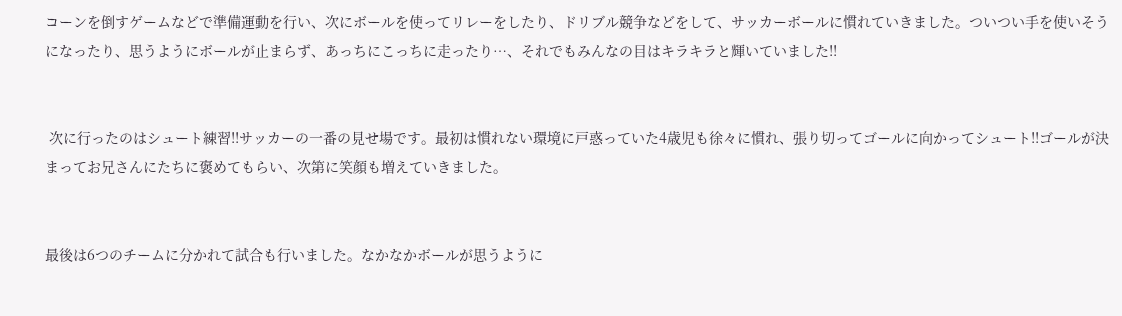コーンを倒すゲームなどで準備運動を行い、次にボールを使ってリレーをしたり、ドリブル競争などをして、サッカーボールに慣れていきました。ついつい手を使いそうになったり、思うようにボールが止まらず、あっちにこっちに走ったり…、それでもみんなの目はキラキラと輝いていました!!


 次に行ったのはシュート練習!!サッカーの一番の見せ場です。最初は慣れない環境に戸惑っていた4歳児も徐々に慣れ、張り切ってゴールに向かってシュート!!ゴールが決まってお兄さんにたちに褒めてもらい、次第に笑顔も増えていきました。


最後は6つのチームに分かれて試合も行いました。なかなかボールが思うように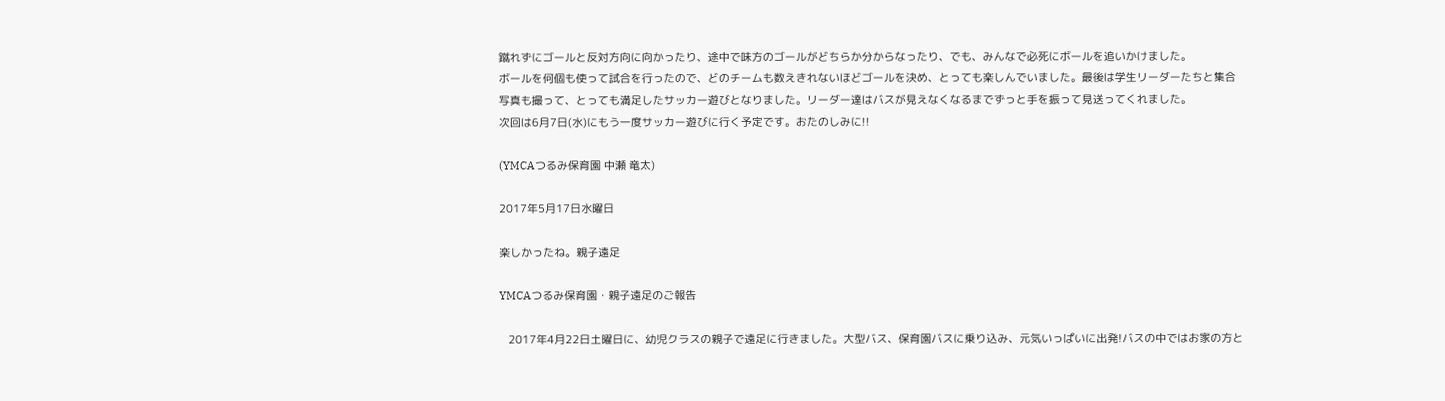蹴れずにゴールと反対方向に向かったり、途中で味方のゴールがどちらか分からなったり、でも、みんなで必死にボールを追いかけました。
ボールを何個も使って試合を行ったので、どのチームも数えきれないほどゴールを決め、とっても楽しんでいました。最後は学生リーダーたちと集合写真も撮って、とっても満足したサッカー遊びとなりました。リーダー達はバスが見えなくなるまでずっと手を振って見送ってくれました。
次回は6月7日(水)にもう一度サッカー遊びに行く予定です。おたのしみに!!

(YMCAつるみ保育園 中瀬 竜太)

2017年5月17日水曜日

楽しかったね。親子遠足

YMCAつるみ保育園・親子遠足のご報告

   2017年4月22日土曜日に、幼児クラスの親子で遠足に行きました。大型バス、保育園バスに乗り込み、元気いっぱいに出発!バスの中ではお家の方と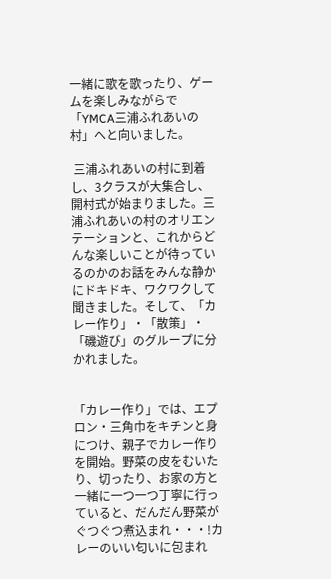一緒に歌を歌ったり、ゲームを楽しみながらで「YMCA三浦ふれあいの村」へと向いました。

 三浦ふれあいの村に到着し、3クラスが大集合し、開村式が始まりました。三浦ふれあいの村のオリエンテーションと、これからどんな楽しいことが待っているのかのお話をみんな静かにドキドキ、ワクワクして聞きました。そして、「カレー作り」・「散策」・「磯遊び」のグループに分かれました。


「カレー作り」では、エプロン・三角巾をキチンと身につけ、親子でカレー作りを開始。野菜の皮をむいたり、切ったり、お家の方と一緒に一つ一つ丁寧に行っていると、だんだん野菜がぐつぐつ煮込まれ・・・!カレーのいい匂いに包まれ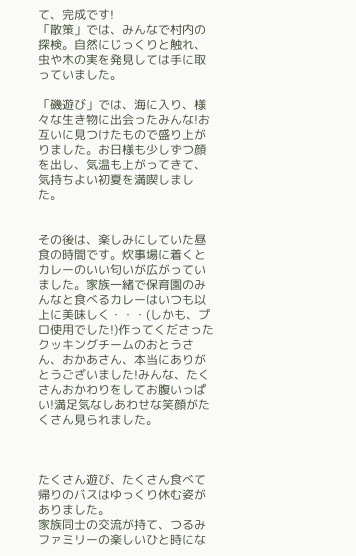て、完成です!
「散策」では、みんなで村内の探検。自然にじっくりと触れ、虫や木の実を発見しては手に取っていました。

「磯遊び」では、海に入り、様々な生き物に出会ったみんな!お互いに見つけたもので盛り上がりました。お日様も少しずつ顔を出し、気温も上がってきて、気持ちよい初夏を満喫しました。


その後は、楽しみにしていた昼食の時間です。炊事場に着くとカレーのいい匂いが広がっていました。家族一緒で保育園のみんなと食べるカレーはいつも以上に美味しく・・・(しかも、プロ使用でした!)作ってくださったクッキングチームのおとうさん、おかあさん、本当にありがとうございました!みんな、たくさんおかわりをしてお腹いっぱい!満足気なしあわせな笑顔がたくさん見られました。



たくさん遊び、たくさん食べて帰りのバスはゆっくり休む姿がありました。
家族同士の交流が持て、つるみファミリーの楽しいひと時にな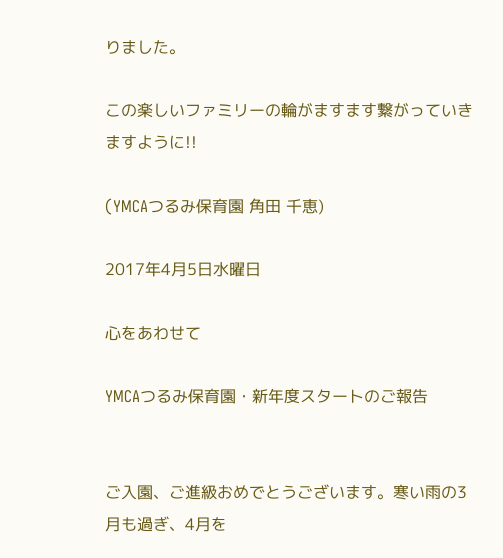りました。

この楽しいファミリーの輪がますます繋がっていきますように!!

(YMCAつるみ保育園 角田 千恵)

2017年4月5日水曜日

心をあわせて

YMCAつるみ保育園・新年度スタートのご報告


ご入園、ご進級おめでとうございます。寒い雨の3月も過ぎ、4月を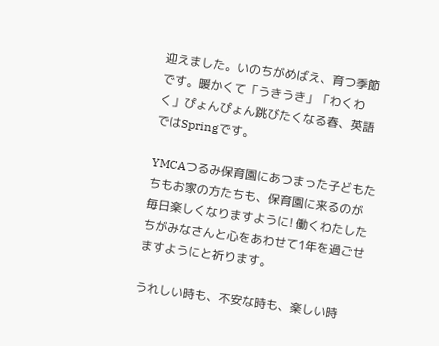迎えました。いのちがめばえ、育つ季節です。暖かくて「うきうき」「わくわく」ぴょんぴょん跳びたくなる春、英語ではSpringです。

YMCAつるみ保育園にあつまった子どもたちもお家の方たちも、保育園に来るのが毎日楽しくなりますように! 働くわたしたちがみなさんと心をあわせて1年を過ごせますようにと祈ります。

うれしい時も、不安な時も、楽しい時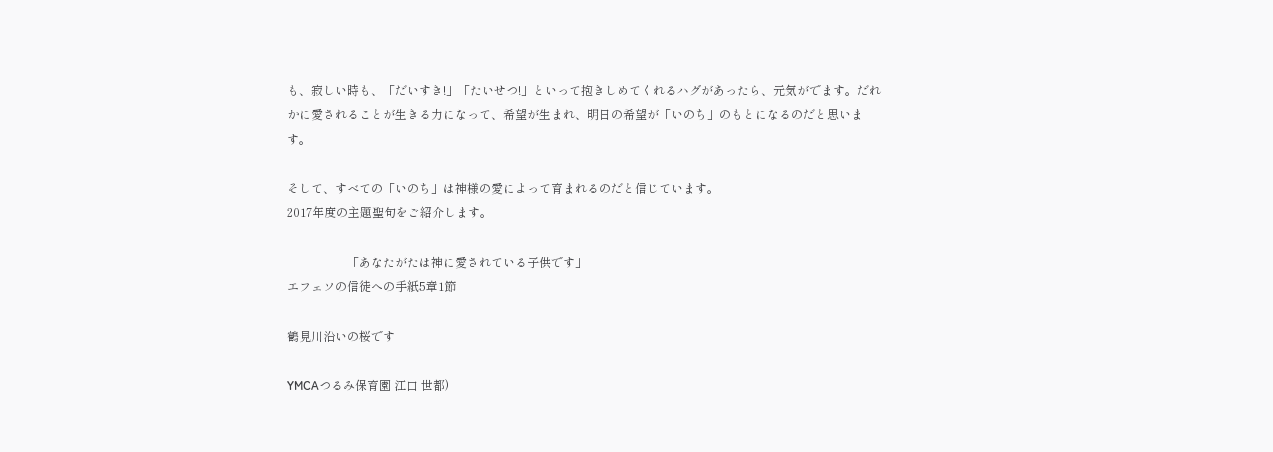も、寂しい時も、「だいすき!」「たいせつ!」といって抱きしめてくれるハグがあったら、元気がでます。だれかに愛されることが生きる力になって、希望が生まれ、明日の希望が「いのち」のもとになるのだと思います。

そして、すべての「いのち」は神様の愛によって育まれるのだと信じています。
2017年度の主題聖句をご紹介します。

                    「あなたがたは神に愛されている子供です」
エフェソの信徒への手紙5章1節

鶴見川沿いの桜です

YMCAつるみ保育園 江口 世都)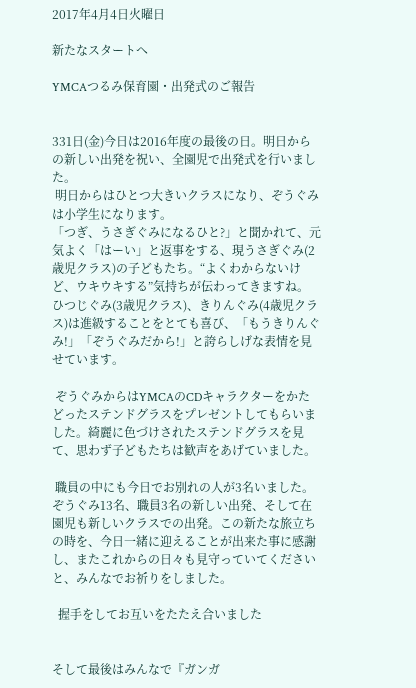2017年4月4日火曜日

新たなスタートへ

YMCAつるみ保育園・出発式のご報告


331日(金)今日は2016年度の最後の日。明日からの新しい出発を祝い、全園児で出発式を行いました。
 明日からはひとつ大きいクラスになり、ぞうぐみは小学生になります。
「つぎ、うさぎぐみになるひと?」と聞かれて、元気よく「はーい」と返事をする、現うさぎぐみ(2歳児クラス)の子どもたち。“よくわからないけど、ウキウキする”気持ちが伝わってきますね。
ひつじぐみ(3歳児クラス)、きりんぐみ(4歳児クラス)は進級することをとても喜び、「もうきりんぐみ!」「ぞうぐみだから!」と誇らしげな表情を見せています。

 ぞうぐみからはYMCAのCDキャラクターをかたどったステンドグラスをプレゼントしてもらいました。綺麗に色づけされたステンドグラスを見て、思わず子どもたちは歓声をあげていました。

 職員の中にも今日でお別れの人が3名いました。ぞうぐみ13名、職員3名の新しい出発、そして在園児も新しいクラスでの出発。この新たな旅立ちの時を、今日一緒に迎えることが出来た事に感謝し、またこれからの日々も見守っていてくださいと、みんなでお祈りをしました。

  握手をしてお互いをたたえ合いました


そして最後はみんなで『ガンガ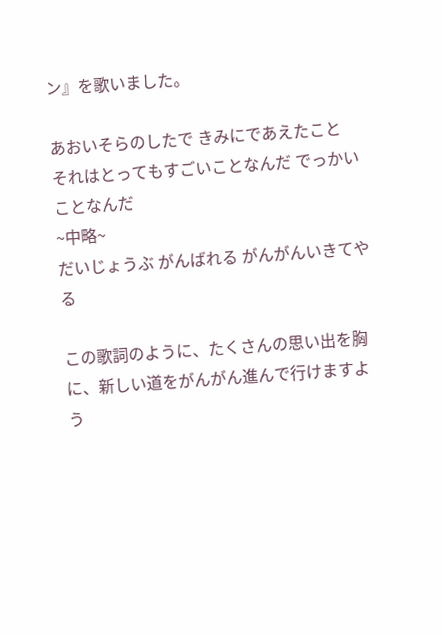ン』を歌いました。

あおいそらのしたで きみにであえたこと
それはとってもすごいことなんだ でっかいことなんだ
~中略~
だいじょうぶ がんばれる がんがんいきてやる

この歌詞のように、たくさんの思い出を胸に、新しい道をがんがん進んで行けますよう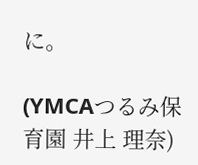に。

(YMCAつるみ保育園 井上 理奈)